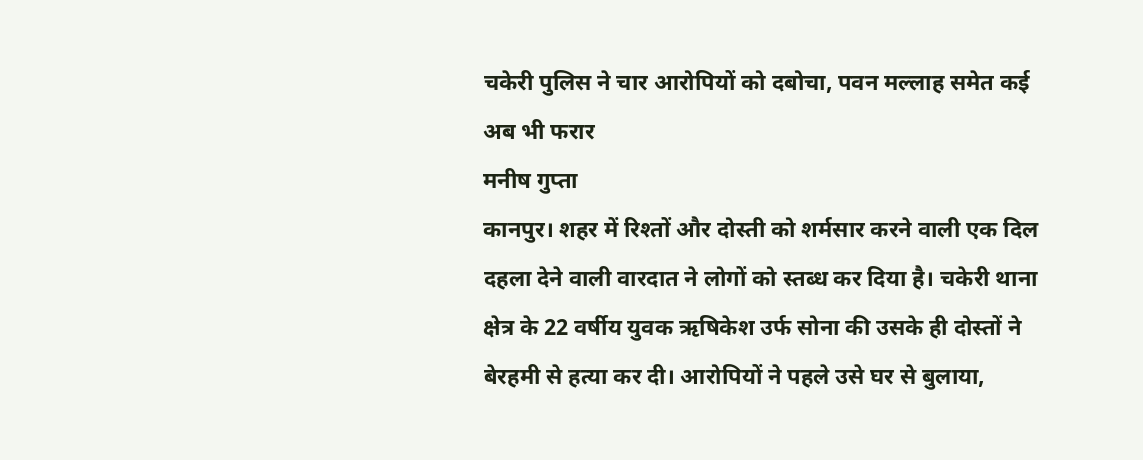चकेरी पुलिस ने चार आरोपियों को दबोचा, पवन मल्लाह समेत कई अब भी फरार
मनीष गुप्ता
कानपुर। शहर में रिश्तों और दोस्ती को शर्मसार करने वाली एक दिल दहला देने वाली वारदात ने लोगों को स्तब्ध कर दिया है। चकेरी थाना क्षेत्र के 22 वर्षीय युवक ऋषिकेश उर्फ सोना की उसके ही दोस्तों ने बेरहमी से हत्या कर दी। आरोपियों ने पहले उसे घर से बुलाया,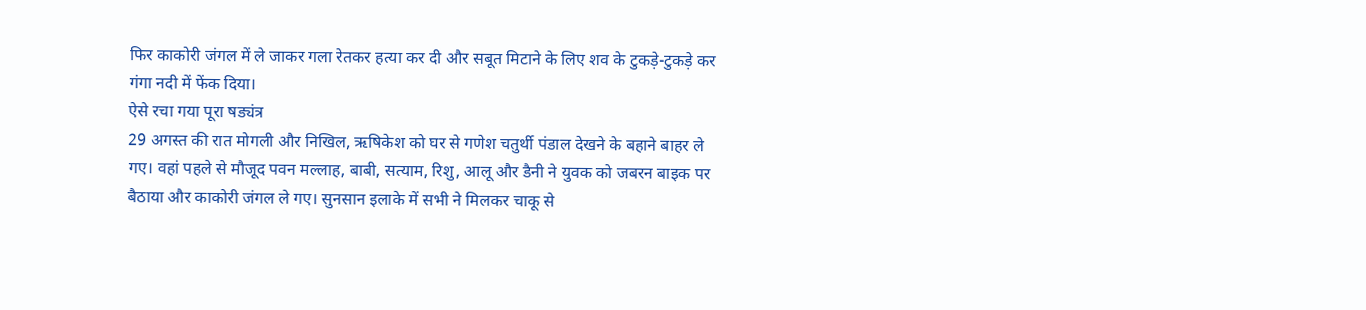फिर काकोरी जंगल में ले जाकर गला रेतकर हत्या कर दी और सबूत मिटाने के लिए शव के टुकड़े-टुकड़े कर गंगा नदी में फेंक दिया।
ऐसे रचा गया पूरा षड्यंत्र
29 अगस्त की रात मोगली और निखिल, ऋषिकेश को घर से गणेश चतुर्थी पंडाल देखने के बहाने बाहर ले गए। वहां पहले से मौजूद पवन मल्लाह, बाबी, सत्याम, रिशु, आलू और डैनी ने युवक को जबरन बाइक पर बैठाया और काकोरी जंगल ले गए। सुनसान इलाके में सभी ने मिलकर चाकू से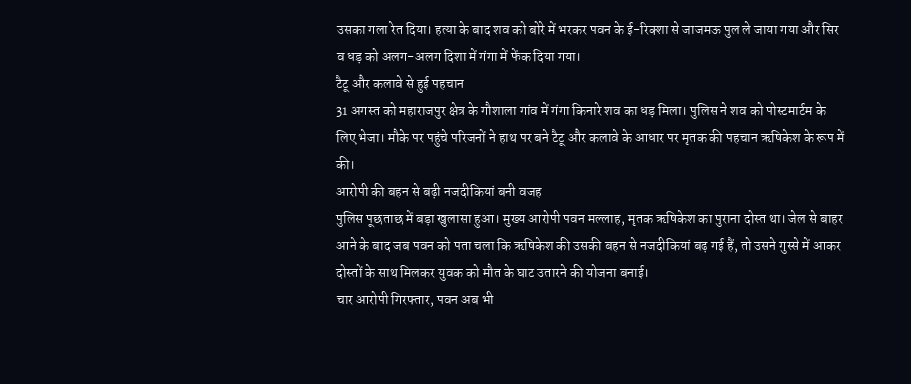उसका गला रेत दिया। हत्या के बाद शव को बोरे में भरकर पवन के ई-रिक्शा से जाजमऊ पुल ले जाया गया और सिर व धड़ को अलग-अलग दिशा में गंगा में फेंक दिया गया।
टैटू और कलावे से हुई पहचान
31 अगस्त को महाराजपुर क्षेत्र के गौशाला गांव में गंगा किनारे शव का धड़ मिला। पुलिस ने शव को पोस्टमार्टम के लिए भेजा। मौके पर पहुंचे परिजनों ने हाथ पर बने टैटू और कलावे के आधार पर मृतक की पहचान ऋषिकेश के रूप में की।
आरोपी की बहन से बढ़ी नजदीकियां बनी वजह
पुलिस पूछताछ में बड़ा खुलासा हुआ। मुख्य आरोपी पवन मल्लाह, मृतक ऋषिकेश का पुराना दोस्त था। जेल से बाहर आने के बाद जब पवन को पता चला कि ऋषिकेश की उसकी बहन से नजदीकियां बढ़ गई हैं, तो उसने गुस्से में आकर दोस्तों के साथ मिलकर युवक को मौत के घाट उतारने की योजना बनाई।
चार आरोपी गिरफ्तार, पवन अब भी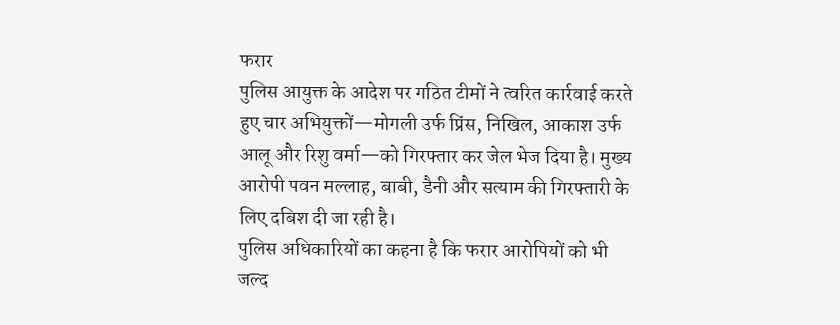फरार
पुलिस आयुक्त के आदेश पर गठित टीमों ने त्वरित कार्रवाई करते हुए चार अभियुक्तों—मोगली उर्फ प्रिंस, निखिल, आकाश उर्फ आलू और रिशु वर्मा—को गिरफ्तार कर जेल भेज दिया है। मुख्य आरोपी पवन मल्लाह, बाबी, डैनी और सत्याम की गिरफ्तारी के लिए दबिश दी जा रही है।
पुलिस अधिकारियों का कहना है कि फरार आरोपियों को भी जल्द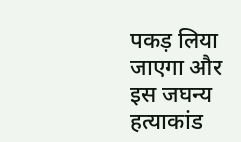पकड़ लिया जाएगा और इस जघन्य हत्याकांड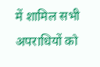में शामिल सभी अपराधियों को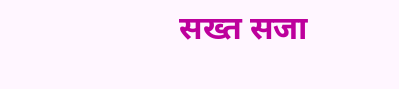सख्त सजा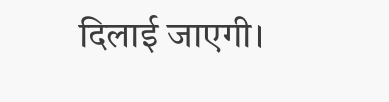दिलाई जाएगी।